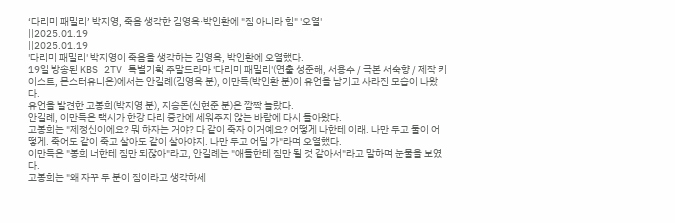‘다리미 패밀리’ 박지영, 죽음 생각한 김영옥·박인환에 "짐 아니라 힘" '오열'
||2025.01.19
||2025.01.19
'다리미 패밀리' 박지영이 죽음을 생각하는 김영옥, 박인환에 오열했다.
19일 방송된 KBS 2TV 특별기획 주말드라마 '다리미 패밀리'(연출 성준해, 서용수 / 극본 서숙향 / 제작 키이스트, 몬스터유니온)에서는 안길례(김영옥 분), 이만득(박인환 분)이 유언을 남기고 사라진 모습이 나왔다.
유언을 발견한 고봉희(박지영 분), 지승돈(신현준 분)은 깜짝 놀랐다.
안길례, 이만득은 택시가 한강 다리 중간에 세워주지 않는 바람에 다시 돌아왔다.
고봉희는 "제정신이에요? 뭐 하자는 거야? 다 같이 죽자 이거예요? 어떻게 나한테 이래. 나만 두고 둘이 어떻게. 죽어도 같이 죽고 살아도 같이 살아야지. 나만 두고 어딜 가"라며 오열했다.
이만득은 "봉희 너한테 짐만 되잖아"라고, 안길례는 "애들한테 짐만 될 것 같아서"라고 말하며 눈물을 보였다.
고봉희는 "왜 자꾸 두 분이 짐이라고 생각하세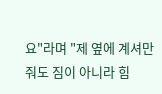요"라며 "제 옆에 계셔만 줘도 짐이 아니라 힘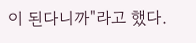이 된다니까"라고 했다.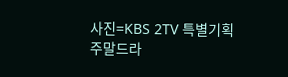사진=KBS 2TV 특별기획 주말드라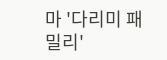마 '다리미 패밀리'